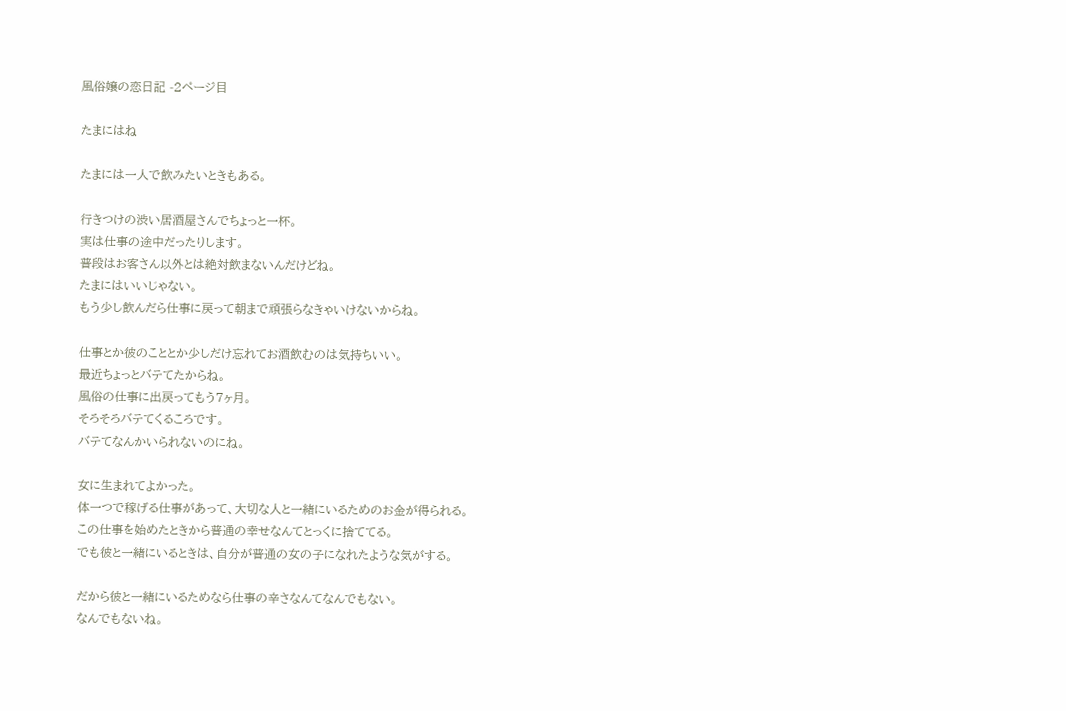風俗嬢の恋日記 -2ページ目

たまにはね

たまには一人で飲みたいときもある。

行きつけの渋い居酒屋さんでちょっと一杯。
実は仕事の途中だったりします。
普段はお客さん以外とは絶対飲まないんだけどね。
たまにはいいじゃない。
もう少し飲んだら仕事に戻って朝まで頑張らなきゃいけないからね。

仕事とか彼のこととか少しだけ忘れてお酒飲むのは気持ちいい。
最近ちょっとバテてたからね。
風俗の仕事に出戻ってもう7ヶ月。
そろそろバテてくるころです。
バテてなんかいられないのにね。

女に生まれてよかった。
体一つで稼げる仕事があって、大切な人と一緒にいるためのお金が得られる。
この仕事を始めたときから普通の幸せなんてとっくに捨ててる。
でも彼と一緒にいるときは、自分が普通の女の子になれたような気がする。

だから彼と一緒にいるためなら仕事の辛さなんてなんでもない。
なんでもないね。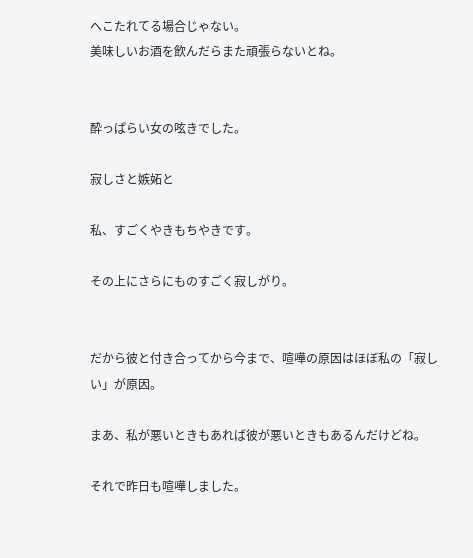へこたれてる場合じゃない。
美味しいお酒を飲んだらまた頑張らないとね。


酔っぱらい女の呟きでした。

寂しさと嫉妬と

私、すごくやきもちやきです。

その上にさらにものすごく寂しがり。


だから彼と付き合ってから今まで、喧嘩の原因はほぼ私の「寂しい」が原因。

まあ、私が悪いときもあれば彼が悪いときもあるんだけどね。

それで昨日も喧嘩しました。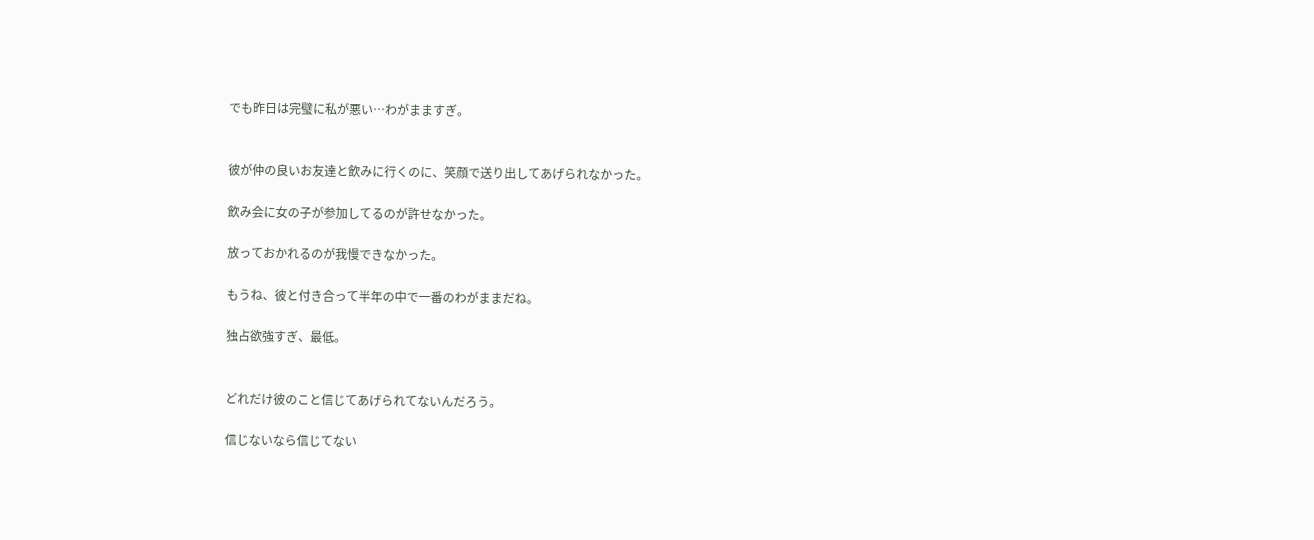でも昨日は完璧に私が悪い…わがまますぎ。


彼が仲の良いお友達と飲みに行くのに、笑顔で送り出してあげられなかった。

飲み会に女の子が参加してるのが許せなかった。

放っておかれるのが我慢できなかった。

もうね、彼と付き合って半年の中で一番のわがままだね。

独占欲強すぎ、最低。


どれだけ彼のこと信じてあげられてないんだろう。

信じないなら信じてない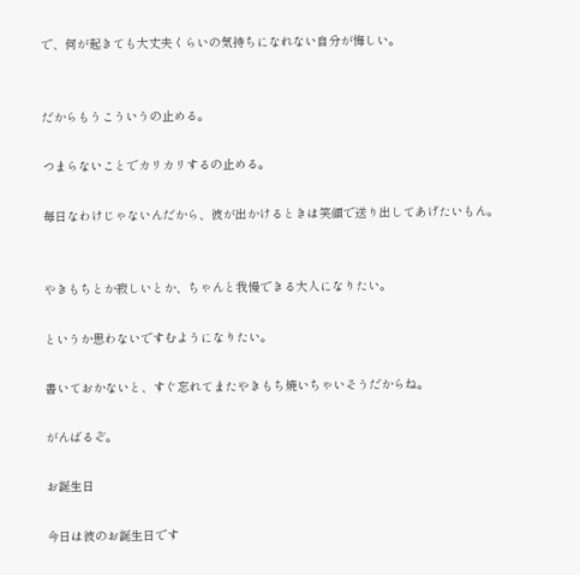で、何が起きても大丈夫くらいの気持ちになれない自分が悔しい。


だからもうこういうの止める。

つまらないことでカリカリするの止める。

毎日なわけじゃないんだから、彼が出かけるときは笑顔で送り出してあげたいもん。


やきもちとか寂しいとか、ちゃんと我慢できる大人になりたい。

というか思わないですむようになりたい。

書いておかないと、すぐ忘れてまたやきもち焼いちゃいそうだからね。

がんばるぞ。

お誕生日

今日は彼のお誕生日です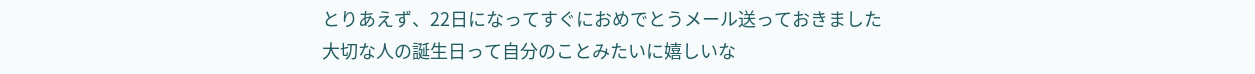とりあえず、22日になってすぐにおめでとうメール送っておきました
大切な人の誕生日って自分のことみたいに嬉しいな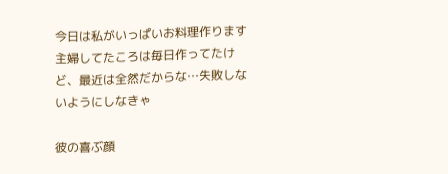今日は私がいっぱいお料理作ります
主婦してたころは毎日作ってたけど、最近は全然だからな…失敗しないようにしなきゃ

彼の喜ぶ顔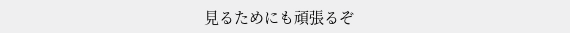見るためにも頑張るぞ